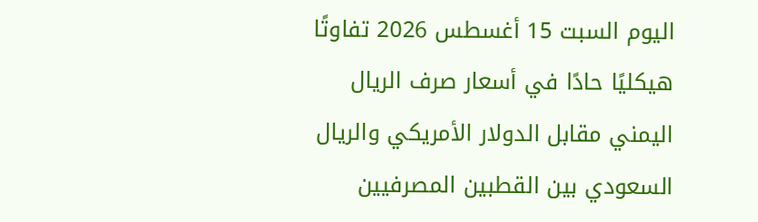اليوم السبت 15 أغسطس 2026 تفاوتًا هيكليًا حادًا في أسعار صرف الريال اليمني مقابل الدولار الأمريكي والريال السعودي بين القطبين المصرفيين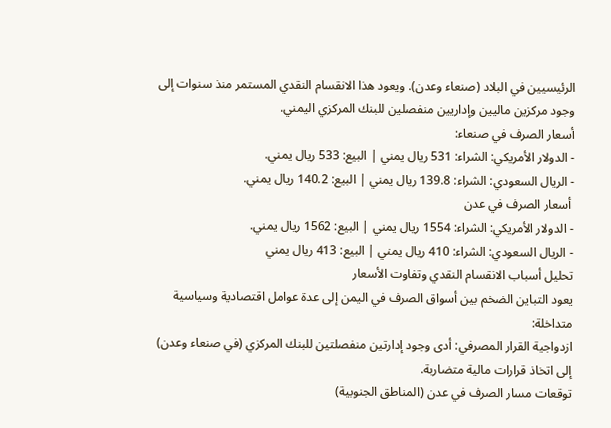الرئيسيين في البلاد (صنعاء وعدن). ويعود هذا الانقسام النقدي المستمر منذ سنوات إلى وجود مركزين ماليين وإداريين منفصلين للبنك المركزي اليمني.
أسعار الصرف في صنعاء:
- الدولار الأمريكي: الشراء: 531 ريال يمني | البيع: 533 ريال يمني.
- الريال السعودي: الشراء: 139.8 ريال يمني | البيع: 140.2 ريال يمني.
 أسعار الصرف في عدن
- الدولار الأمريكي: الشراء: 1554 ريال يمني | البيع: 1562 ريال يمني.
- الريال السعودي: الشراء: 410 ريال يمني | البيع: 413 ريال يمني
تحليل أسباب الانقسام النقدي وتفاوت الأسعار
يعود التباين الضخم بين أسواق الصرف في اليمن إلى عدة عوامل اقتصادية وسياسية متداخلة:
ازدواجية القرار المصرفي: أدى وجود إدارتين منفصلتين للبنك المركزي (في صنعاء وعدن) إلى اتخاذ قرارات مالية متضاربة.
توقعات مسار الصرف في عدن (المناطق الجنوبية)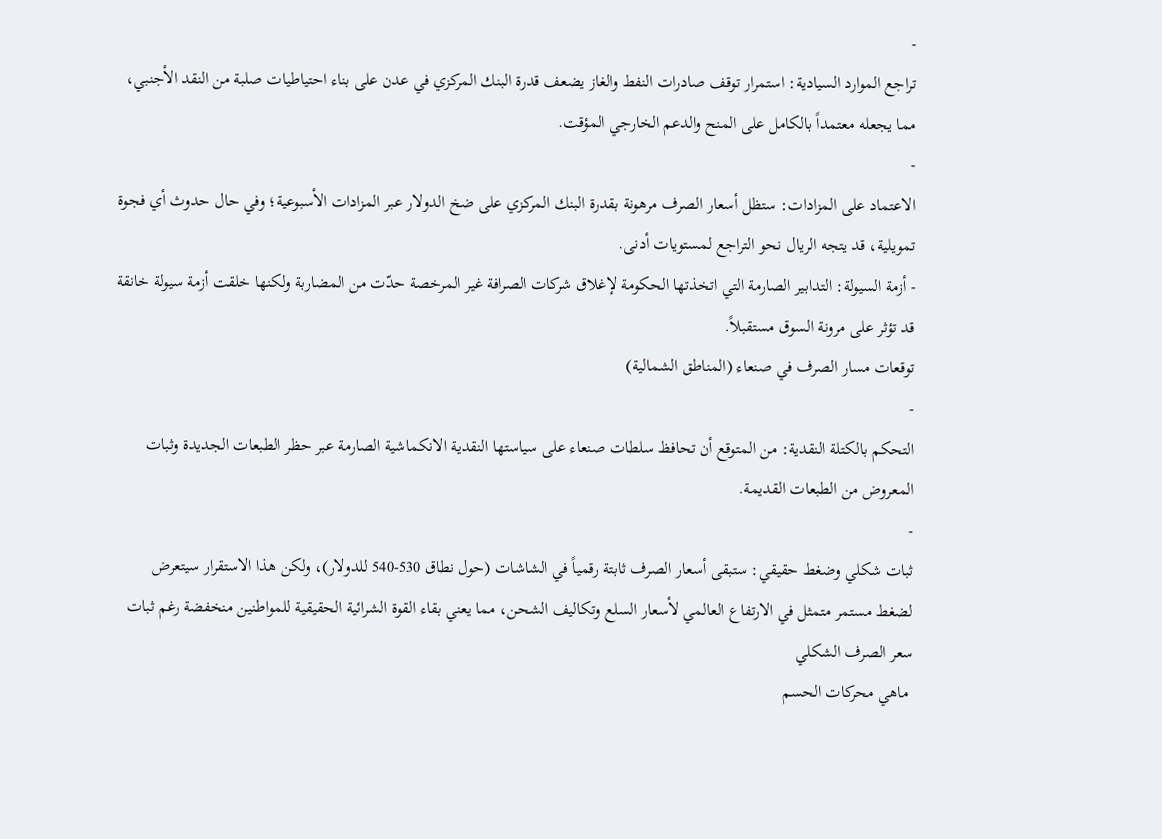-
تراجع الموارد السيادية: استمرار توقف صادرات النفط والغاز يضعف قدرة البنك المركزي في عدن على بناء احتياطيات صلبة من النقد الأجنبي، مما يجعله معتمداً بالكامل على المنح والدعم الخارجي المؤقت.
-
الاعتماد على المزادات: ستظل أسعار الصرف مرهونة بقدرة البنك المركزي على ضخ الدولار عبر المزادات الأسبوعية؛ وفي حال حدوث أي فجوة تمويلية، قد يتجه الريال نحو التراجع لمستويات أدنى.
- أزمة السيولة: التدابير الصارمة التي اتخذتها الحكومة لإغلاق شركات الصرافة غير المرخصة حدّت من المضاربة ولكنها خلقت أزمة سيولة خانقة قد تؤثر على مرونة السوق مستقبلاً.
توقعات مسار الصرف في صنعاء (المناطق الشمالية)
-
التحكم بالكتلة النقدية: من المتوقع أن تحافظ سلطات صنعاء على سياستها النقدية الانكماشية الصارمة عبر حظر الطبعات الجديدة وثبات المعروض من الطبعات القديمة.
-
ثبات شكلي وضغط حقيقي: ستبقى أسعار الصرف ثابتة رقمياً في الشاشات (حول نطاق 530-540 للدولار)، ولكن هذا الاستقرار سيتعرض لضغط مستمر متمثل في الارتفاع العالمي لأسعار السلع وتكاليف الشحن، مما يعني بقاء القوة الشرائية الحقيقية للمواطنين منخفضة رغم ثبات سعر الصرف الشكلي
 ماهي محركات الحسم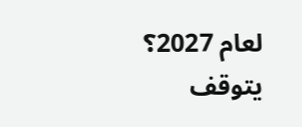لعام 2027؟
يتوقف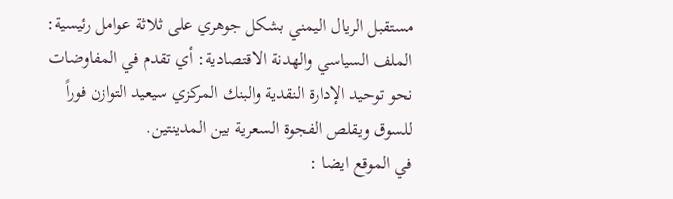مستقبل الريال اليمني بشكل جوهري على ثلاثة عوامل رئيسية:
الملف السياسي والهدنة الاقتصادية: أي تقدم في المفاوضات نحو توحيد الإدارة النقدية والبنك المركزي سيعيد التوازن فوراً للسوق ويقلص الفجوة السعرية بين المدينتين.
في الموقع ايضا :